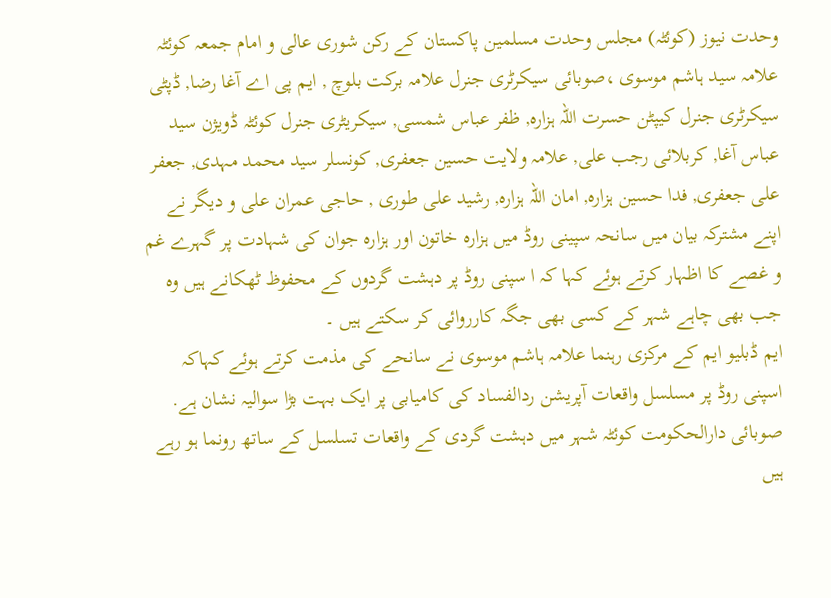وحدت نیوز (کوئٹہ) مجلس وحدت مسلمین پاکستان کے رکن شوری عالی و امام جمعہ کوئٹہ علامہ سید ہاشم موسوی ،صوبائی سیکرٹری جنرل علامہ برکت بلوچ , ایم پی اے آغا رضا, ڈپٹی سیکرٹری جنرل کیپٹن حسرت اللہ ہزارہ, ظفر عباس شمسی, سیکریٹری جنرل کوئٹہ ڈویژن سید عباس آغا, کربلائی رجب علی, علامہ ولایت حسین جعفری, کونسلر سید محمد مہدی, جعفر علی جعفری, فدا حسین ہزارہ, امان اللہ ہزارہ, رشید علی طوری , حاجی عمران علی و دیگر نے اپنے مشترکہ بیان میں سانحہ سپینی روڈ میں ہزارہ خاتون اور ہزارہ جوان کی شہادت پر گہرے غم و غصے کا اظہار کرتے ہوئے کہا کہ ا سپنی روڈ پر دہشت گردوں کے محفوظ ٹھکانے ہیں وہ جب بھی چاہے شہر کے کسی بھی جگہ کارروائی کر سکتے ہیں ۔
ایم ڈبلیو ایم کے مرکزی رہنما علامہ ہاشم موسوی نے سانحے کی مذمت کرتے ہوئے کہاکہ اسپنی روڈ پر مسلسل واقعات آپریشن ردالفساد کی کامیابی پر ایک بہت بڑا سوالیہ نشان ہے. صوبائی دارالحکومت کوئٹہ شہر میں دہشت گردی کے واقعات تسلسل کے ساتھ رونما ہو رہے ہیں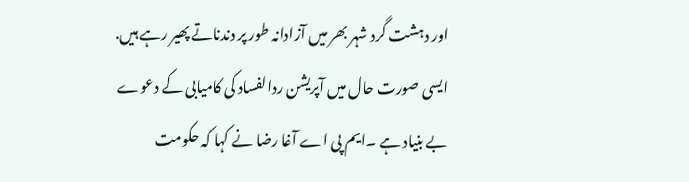اور دہشت گرد شہر بھر میں آزادانہ طور پر دندناتے پھیر رہے ہیں. ایسی صورت حال میں آپریشن ردالفساد کی کامیابی کے دعوے بے بنیاد ہے ۔ایم پی اے آغا رضا نے کہا کہ حکومت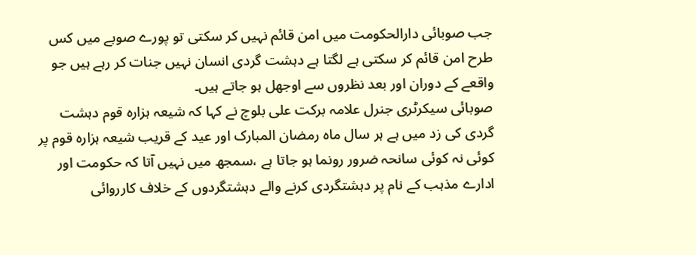جب صوبائی دارالحکومت میں امن قائم نہیں کر سکتی تو پورے صوبے میں کس طرح امن قائم کر سکتی ہے لگتا ہے دہشت گردی انسان نہیں جنات کر رہے ہیں جو واقعے کے دوران اور بعد نظروں سے اوجھل ہو جاتے ہیں۔
صوبائی سیکرٹری جنرل علامہ برکت علی بلوچ نے کہا کہ شیعہ ہزارہ قوم دہشت گردی کی زد میں ہے ہر سال ماہ رمضان المبارک اور عید کے قریب شیعہ ہزارہ قوم پر کوئی نہ کوئی سانحہ ضرور رونما ہو جاتا ہے ،سمجھ میں نہیں آتا کہ حکومت اور ادارے مذہب کے نام پر دہشتگردی کرنے والے دہشتگردوں کے خلاف کارروائی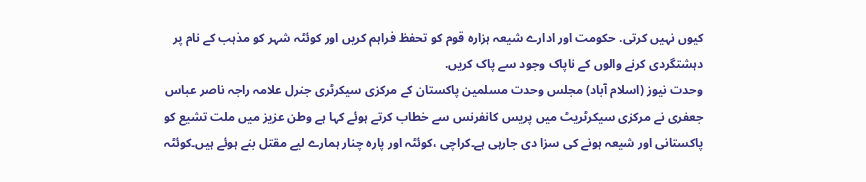کیوں نہیں کرتی. حکومت اور ادارے شیعہ ہزارہ قوم کو تحفظ فراہم کریں اور کوئٹہ شہر کو مذہب کے نام پر دہشتگردی کرنے والوں کے ناپاک وجود سے پاک کریں.
وحدت نیوز (اسلام آباد) مجلس وحدت مسلمین پاکستان کے مرکزی سیکرٹری جنرل علامہ راجہ ناصر عباس جعفری نے مرکزی سیکرٹریٹ میں پریس کانفرنس سے خطاب کرتے ہوئے کہا ہے وطن عزیز میں ملت تشیع کو پاکستانی اور شیعہ ہونے کی سزا دی جارہی ہے۔کراچی ،کوئٹہ اور پارہ چنار ہمارے لیے مقتل بنے ہوئے ہیں۔کوئٹہ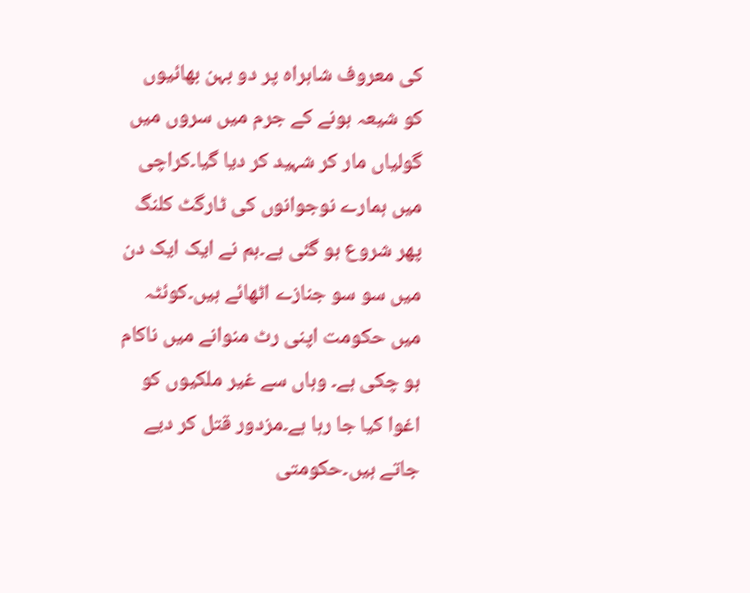کی معروف شاہراہ پر دو بہن بھائیوں کو شیعہ ہونے کے جرم میں سروں میں گولیاں مار کر شہید کر دیا گیا۔کراچی میں ہمارے نوجوانوں کی ٹارگٹ کلنگ پھر شروع ہو گئی ہے۔ہم نے ایک ایک دن میں سو سو جنازے اٹھائے ہیں۔کوئٹہ میں حکومت اپنی رٹ منوانے میں ناکام ہو چکی ہے۔ وہاں سے غیر ملکیوں کو اغوا کیا جا رہا ہے۔مزدور قتل کر دیے جاتے ہیں۔حکومتی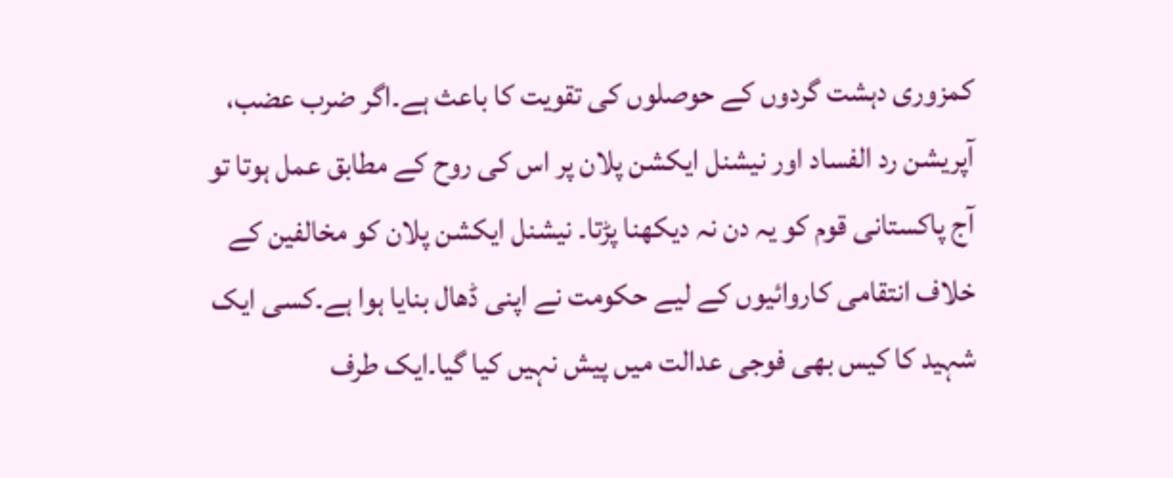کمزوری دہشت گردوں کے حوصلوں کی تقویت کا باعث ہے۔اگر ضرب عضب، آپریشن رد الفساد اور نیشنل ایکشن پلان پر اس کی روح کے مطابق عمل ہوتا تو آج پاکستانی قوم کو یہ دن نہ دیکھنا پڑتا۔ نیشنل ایکشن پلان کو مخالفین کے خلاف انتقامی کاروائیوں کے لیے حکومت نے اپنی ڈھال بنایا ہوا ہے۔کسی ایک شہید کا کیس بھی فوجی عدالت میں پیش نہیں کیا گیا۔ایک طرف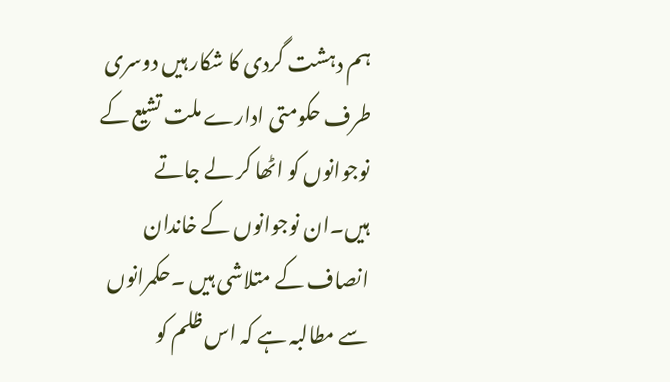ہم دہشت گردی کا شکار ہیں دوسری طرف حکومتی ادارے ملت تشیع کے نوجوانوں کو اٹھا کر لے جاتے ہیں۔ان نوجوانوں کے خاندان انصاف کے متلاشی ہیں ۔حکمرانوں سے مطالبہ ہے کہ اس ظلم کو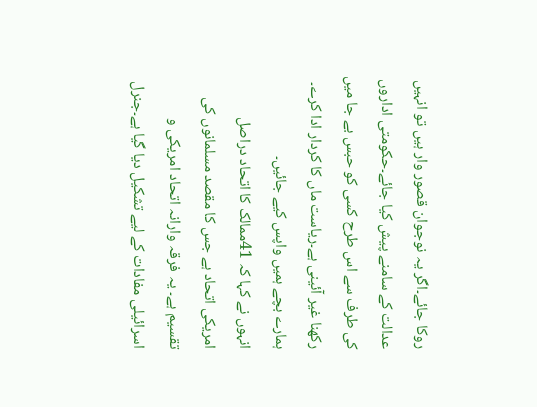روکا جائے۔اگر یہ نوجوان قصور وار ہیں تو انہیں عدالت کے سامنے پیش کیا جائے۔حکومتی اداروں کی طرف سے اس طرح کسی کو حبس بے جا میں رکھنا غیر آئینی ہے۔ریاست ماں کا کردار ادا کرے۔ ہمارے بچے ہمیں واپس کیے جائیں۔
انہوں نے کہا کہ 41ممالک کا اتحاد دراصل امریکی اتحاد ہے جس کا مقصد مسلمانوں کی تقسیم ہے۔ یہ فرقہ وارانہ اتحاد امریکی و اسرائیلی مفادات کے لیے تشکیل دیا گیا ہے۔جنرل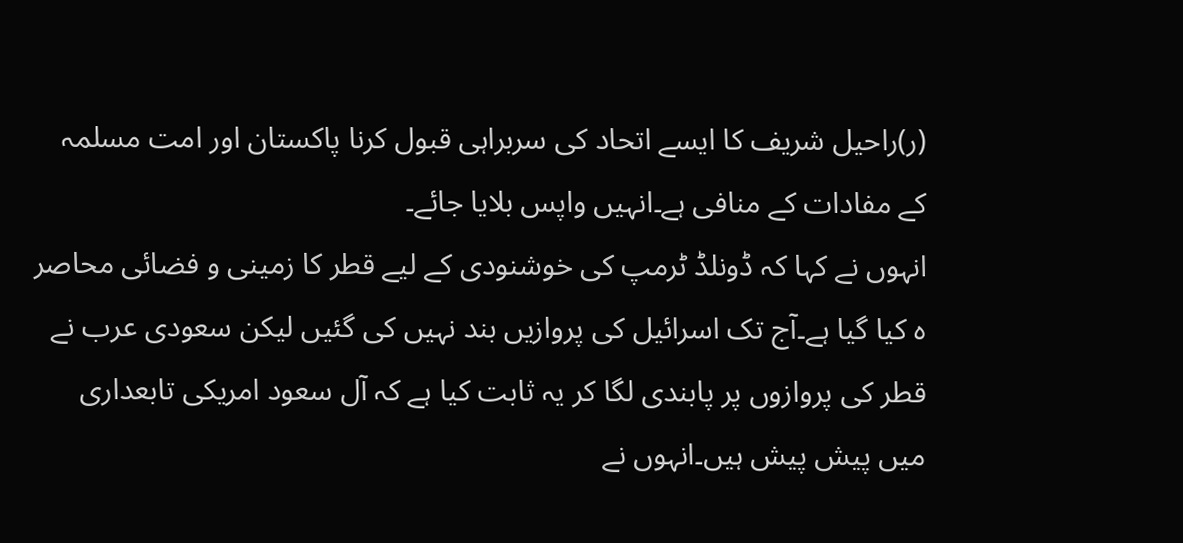(ر)راحیل شریف کا ایسے اتحاد کی سربراہی قبول کرنا پاکستان اور امت مسلمہ کے مفادات کے منافی ہے۔انہیں واپس بلایا جائے۔
انہوں نے کہا کہ ڈونلڈ ٹرمپ کی خوشنودی کے لیے قطر کا زمینی و فضائی محاصر ہ کیا گیا ہے۔آج تک اسرائیل کی پروازیں بند نہیں کی گئیں لیکن سعودی عرب نے قطر کی پروازوں پر پابندی لگا کر یہ ثابت کیا ہے کہ آل سعود امریکی تابعداری میں پیش پیش ہیں۔انہوں نے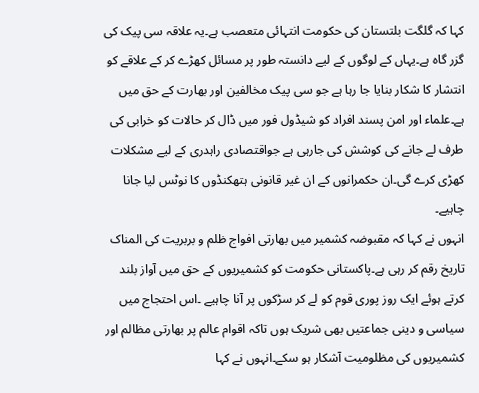کہا کہ گلگت بلتستان کی حکومت انتہائی متعصب ہے۔یہ علاقہ سی پیک کی گزر گاہ ہے۔یہاں کے لوگوں کے لیے دانستہ طور پر مسائل کھڑے کر کے علاقے کو انتشار کا شکار بنایا جا رہا ہے جو سی پیک مخالفین اور بھارت کے حق میں ہے۔علماء اور امن پسند افراد کو شیڈول فور میں ڈال کر حالات کو خرابی کی طرف لے جانے کی کوشش کی جارہی ہے جواقتصادی راہدری کے لیے مشکلات کھڑی کرے گی۔ان حکمرانوں کے ان غیر قانونی ہتھکنڈوں کا نوٹس لیا جانا چاہیے۔
انہوں نے کہا کہ مقبوضہ کشمیر میں بھارتی افواج ظلم و بربریت کی المناک تاریخ رقم کر رہی ہے۔پاکستانی حکومت کو کشمیریوں کے حق میں آواز بلند کرتے ہوئے ایک روز پوری قوم کو لے کر سڑکوں پر آنا چاہیے ۔اس احتجاج میں سیاسی و دینی جماعتیں بھی شریک ہوں تاکہ اقوام عالم پر بھارتی مظالم اور کشمیریوں کی مظلومیت آشکار ہو سکے۔انہوں نے کہا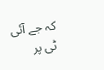کہ جے آئی ٹی پر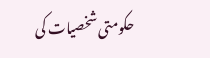حکومتی شخصیات کی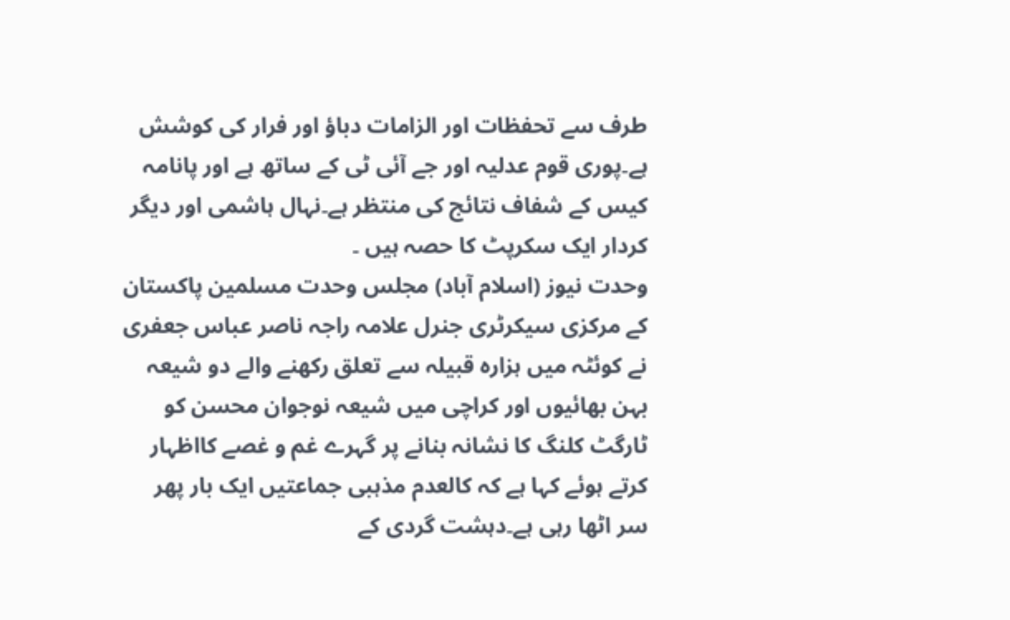طرف سے تحفظات اور الزامات دباؤ اور فرار کی کوشش ہے۔پوری قوم عدلیہ اور جے آئی ٹی کے ساتھ ہے اور پانامہ کیس کے شفاف نتائج کی منتظر ہے۔نہال ہاشمی اور دیگر کردار ایک سکرپٹ کا حصہ ہیں ۔
وحدت نیوز (اسلام آباد) مجلس وحدت مسلمین پاکستان کے مرکزی سیکرٹری جنرل علامہ راجہ ناصر عباس جعفری نے کوئٹہ میں ہزارہ قبیلہ سے تعلق رکھنے والے دو شیعہ بہن بھائیوں اور کراچی میں شیعہ نوجوان محسن کو ٹارگٹ کلنگ کا نشانہ بنانے پر گہرے غم و غصے کااظہار کرتے ہوئے کہا ہے کہ کالعدم مذہبی جماعتیں ایک بار پھر سر اٹھا رہی ہے۔دہشت گردی کے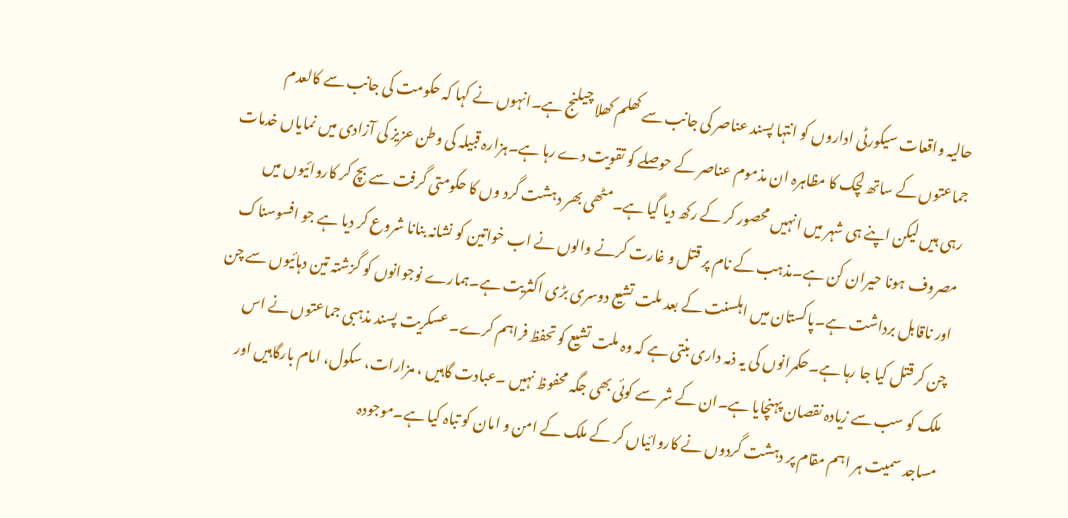حالیہ واقعات سیکورٹی اداروں کو انتہا پسند عناصر کی جانب سے کھلم کھلا چیلنج ہے۔انہوں نے کہا کہ حکومت کی جانب سے کالعدم جماعتوں کے ساتھ لچک کا مظاہرہ ان مذموم عناصر کے حوصلے کو تقویت دے رہا ہے۔ہزارہ قبیلہ کی وطن عزیز کی آزادی میں نمایاں خدمات رہی ہیں لیکن اپنے ہی شہر میں انہیں محصور کر کے رکھ دیا گیا ہے۔مٹھی بھر دہشت گرد وں کا حکومتی گرفت سے بچ کر کاروائیوں میں مصروف ہونا حیران کن ہے۔مذہب کے نام پر قتل و غارت کرنے والوں نے اب خواتین کو نشانہ بنانا شروع کر دیا ہے جو افسوسناک اور ناقابل برداشت ہے۔پاکستان میں اہلسنت کے بعد ملت تشیع دوسری بڑی اکثریت ہے۔ہمارے نوجوانوں کو گزشتہ تین دہائیوں سے چن چن کر قتل کیا جا رہا ہے۔حکمرانوں کی یہ ذمہ داری بنتی ہے کہ وہ ملت تشیع کو تحفظ فراہم کرے۔ عسکریت پسند مذہبی جماعتوں نے اس ملک کو سب سے زیادہ نقصان پہنچایا ہے۔ان کے شر سے کوئی بھی جگہ محفوظ نہیں ۔عبادت گاہیں ، مزارات، سکول، امام بارگاہیں اور مساجد سمیت ہر اہم مقام پر دہشت گردوں نے کاروائیاں کر کے ملک کے امن و امان کو تباہ کیا ہے۔موجودہ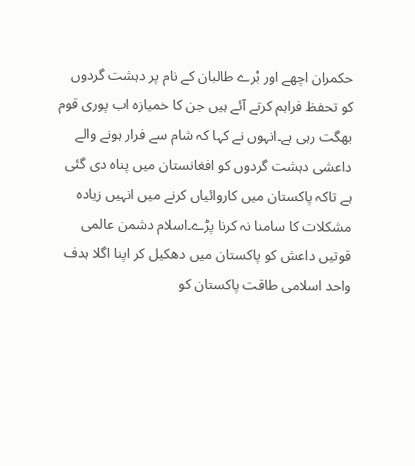حکمران اچھے اور بْرے طالبان کے نام پر دہشت گردوں کو تحفظ فراہم کرتے آئے ہیں جن کا خمیازہ اب پوری قوم بھگت رہی ہے۔انہوں نے کہا کہ شام سے فرار ہونے والے داعشی دہشت گردوں کو افغانستان میں پناہ دی گئی ہے تاکہ پاکستان میں کاروائیاں کرنے میں انہیں زیادہ مشکلات کا سامنا نہ کرنا پڑے۔اسلام دشمن عالمی قوتیں داعش کو پاکستان میں دھکیل کر اپنا اگلا ہدف واحد اسلامی طاقت پاکستان کو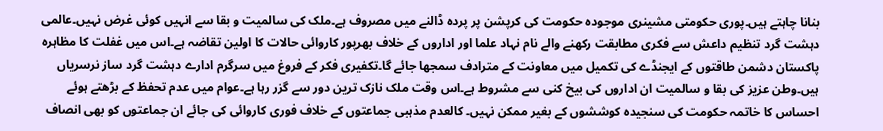بنانا چاہتے ہیں۔پوری حکومتی مشینری موجودہ حکومت کی کرپشن پر پردہ ڈالنے میں مصروف ہے۔ملک کی سالمیت و بقا سے انہیں کوئی غرض نہیں۔عالمی دہشت گرد تنظیم داعش سے فکری مطابقت رکھنے والے نام نہاد علما اور اداروں کے خلاف بھرپور کاروائی حالات کا اولین تقاضہ ہے۔اس میں غفلت کا مظاہرہ پاکستان دشمن طاقتوں کے ایجنڈے کی تکمیل میں معاونت کے مترادف سمجھا جائے گا۔تکفیری فکر کے فروغ میں سرگرم ادارے دہشت گرد ساز نرسریاں ہیں۔وطن عزیز کی بقا و سالمیت ان اداروں کی بیخ کنی سے مشروط ہے۔اس وقت ملک نازک ترین دور سے گزر رہا ہے۔عوام میں عدم تحفظ کے بڑھتے ہوئے احساس کا خاتمہ حکومت کی سنجیدہ کوششوں کے بغیر ممکن نہیں۔ کالعدم مذہبی جماعتوں کے خلاف فوری کاروائی کی جائے ان جماعتوں کو بھی انصاف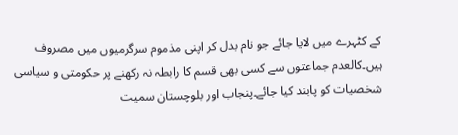کے کٹہرے میں لایا جائے جو نام بدل کر اپنی مذموم سرگرمیوں میں مصروف ہیں۔کالعدم جماعتوں سے کسی بھی قسم کا رابطہ نہ رکھنے پر حکومتی و سیاسی شخصیات کو پابند کیا جائے۔پنجاب اور بلوچستان سمیت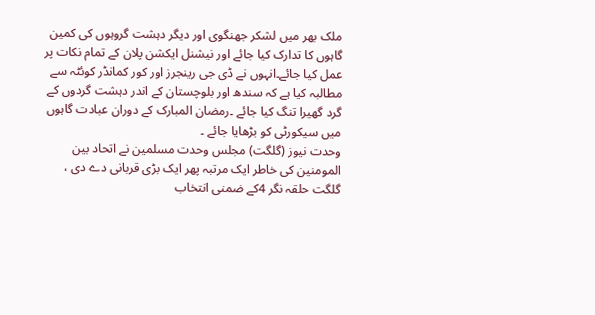ملک بھر میں لشکر جھنگوی اور دیگر دہشت گروہوں کی کمین گاہوں کا تدارک کیا جائے اور نیشنل ایکشن پلان کے تمام نکات پر عمل کیا جائے۔انہوں نے ڈی جی رینجرز اور کور کمانڈر کوئٹہ سے مطالبہ کیا ہے کہ سندھ اور بلوچستان کے اندر دہشت گردوں کے گرد گھیرا تنگ کیا جائے ۔رمضان المبارک کے دوران عبادت گاہوں میں سیکورٹی کو بڑھایا جائے ۔
وحدت نیوز (گلگت) مجلس وحدت مسلمین نے اتحاد بین المومنین کی خاطر ایک مرتبہ پھر ایک بڑی قربانی دے دی ، گلگت حلقہ نگر 4کے ضمنی انتخاب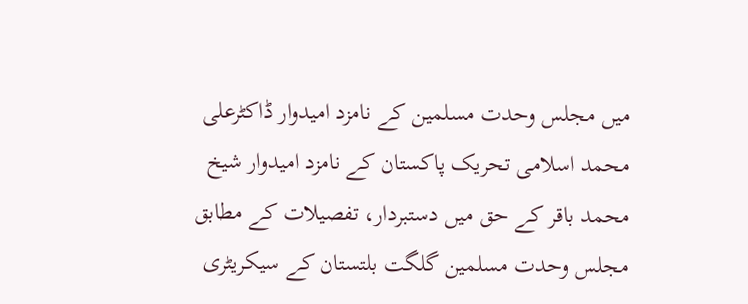میں مجلس وحدت مسلمین کے نامزد امیدوار ڈاکٹرعلی محمد اسلامی تحریک پاکستان کے نامزد امیدوار شیخ محمد باقر کے حق میں دستبردار، تفصیلات کے مطابق مجلس وحدت مسلمین گلگت بلتستان کے سیکریٹری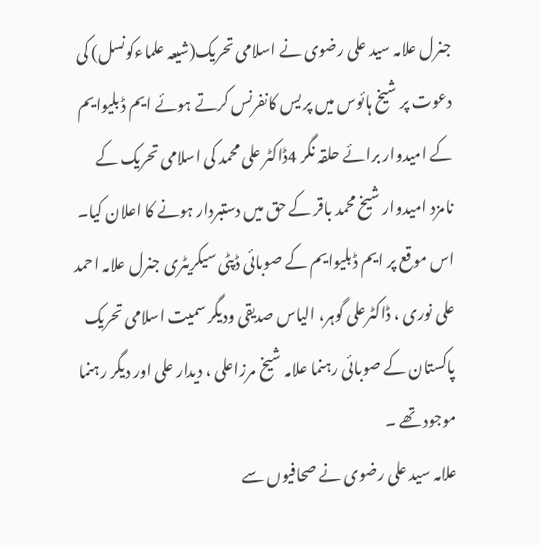جنرل علامہ سید علی رضوی نے اسلامی تحریک(شیعہ علماءکونسل) کی دعوت پر شیخ ہائوس میں پر یس کانفرنس کرتے ہوئے ایم ڈبلیوایم کے امیدوار برائے حلقہ نگر 4ڈاکٹر علی محمد کی اسلامی تحریک کے نامزد امیدوار شیخ محمد باقر کے حق میں دستبردار ہونے کا اعلان کیا۔ اس موقع پر ایم ڈبلیوایم کے صوبائی ڈپٹی سیکریٹری جنرل علامہ احمد علی نوری ، ڈاکٹرعلی گوہر، الیاس صدیقی ودیگر سمیت اسلامی تحریک پاکستان کے صوبائی رہنما علامہ شیخ مرزاعلی ، دیدار علی اور دیگر رہنما موجود تھے ۔
علامہ سید علی رضوی نے صحافیوں سے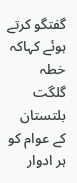گفتگو کرتے ہوئے کہاکہ خطہ گلگت بلتستان کے عوام کو ہر ادوار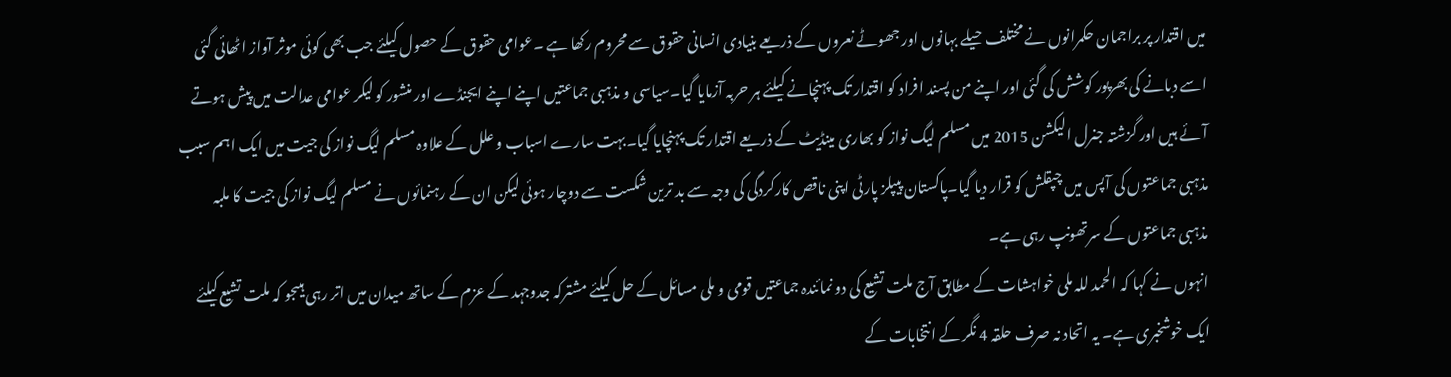میں اقتدار پر براجمان حکمرانوں نے مختلف حیلے بہانوں اور جھوٹے نعروں کے ذریعے بنیادی انسانی حقوق سے محروم رکھا ہے ۔عوامی حقوق کے حصول کیلئے جب بھی کوئی موثر آواز اٹھائی گئی اسے دبانے کی بھرپور کوشش کی گئی اور اپنے من پسند افراد کو اقتدار تک پہنچانے کیلئے ہر حربہ آزمایا گیا۔سیاسی و مذہبی جماعتیں اپنے اپنے ایجنڈے اور منشور کو لیکر عوامی عدالت میں پیش ہوتے آئے ہیں اور گزشتہ جنرل الیکشن 2015 میں مسلم لیگ نواز کو بھاری مینڈیٹ کے ذریعے اقتدار تک پہنچایا گیا۔بہت سارے اسباب و علل کے علاوہ مسلم لیگ نواز کی جیت میں ایک اہم سبب مذہبی جماعتوں کی آپس میں چپقلش کو قرار دیا گیا۔پاکستان پیپلز پارٹی اپنی ناقص کارکردگی کی وجہ سے بد ترین شکست سے دوچار ہوئی لیکن ان کے رہنمائوں نے مسلم لیگ نواز کی جیت کا ملبہ مذہبی جماعتوں کے سرتھونپ رہی ہے۔
انہوں نے کہا کہ الحمد للہ ملی خواہشات کے مطابق آج ملت تشیع کی دو نمائندہ جماعتیں قومی و ملی مسائل کے حل کیلئے مشترکہ جدوجہد کے عزم کے ساتھ میدان میں اتر رہی ہیںجو کہ ملت تشیع کیلئے ایک خوشخبری ہے۔ یہ اتحاد نہ صرف حلقہ 4 نگر کے انتخابات کے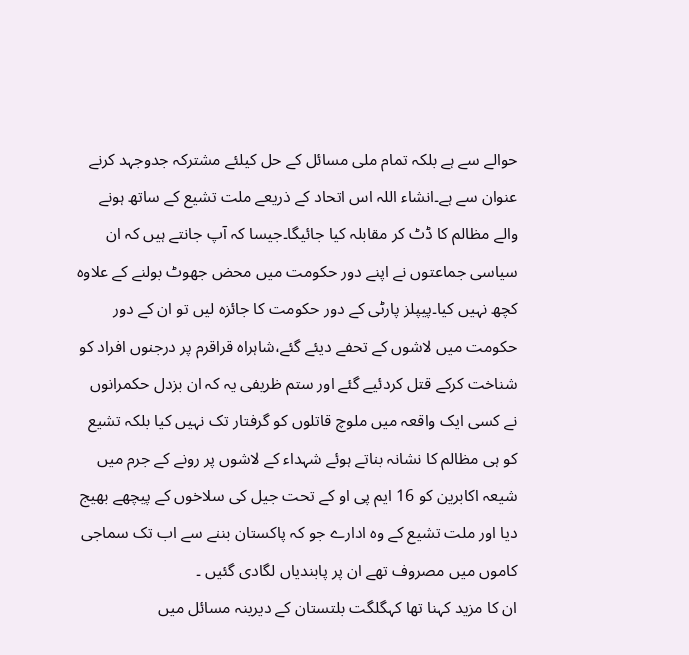حوالے سے ہے بلکہ تمام ملی مسائل کے حل کیلئے مشترکہ جدوجہد کرنے عنوان سے ہے۔انشاء اللہ اس اتحاد کے ذریعے ملت تشیع کے ساتھ ہونے والے مظالم کا ڈٹ کر مقابلہ کیا جائیگا۔جیسا کہ آپ جانتے ہیں کہ ان سیاسی جماعتوں نے اپنے دور حکومت میں محض جھوٹ بولنے کے علاوہ کچھ نہیں کیا۔پیپلز پارٹی کے دور حکومت کا جائزہ لیں تو ان کے دور حکومت میں لاشوں کے تحفے دیئے گئے،شاہراہ قراقرم پر درجنوں افراد کو شناخت کرکے قتل کردئیے گئے اور ستم ظریفی یہ کہ ان بزدل حکمرانوں نے کسی ایک واقعہ میں ملوچ قاتلوں کو گرفتار تک نہیں کیا بلکہ تشیع کو ہی مظالم کا نشانہ بناتے ہوئے شہداء کے لاشوں پر رونے کے جرم میں شیعہ اکابرین کو 16 ایم پی او کے تحت جیل کی سلاخوں کے پیچھے بھیج دیا اور ملت تشیع کے وہ ادارے جو کہ پاکستان بننے سے اب تک سماجی کاموں میں مصروف تھے ان پر پابندیاں لگادی گئیں ۔
ان کا مزید کہنا تھا کہگلگت بلتستان کے دیرینہ مسائل میں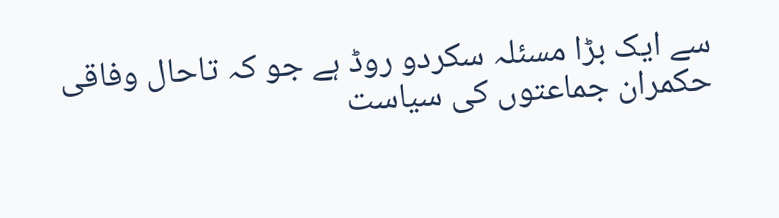سے ایک بڑا مسئلہ سکردو روڈ ہے جو کہ تاحال وفاقی حکمران جماعتوں کی سیاست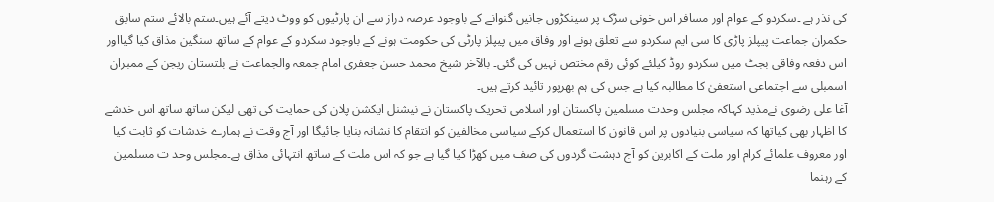کی نذر ہے ۔سکردو کے عوام اور مسافر اس خونی سڑک پر سینکڑوں جانیں گنوانے کے باوجود عرصہ دراز سے ان پارٹیوں کو ووٹ دیتے آئے ہیں۔ستم بالائے ستم سابق حکمران جماعت پیپلز پاڑی کا سی ایم سکردو سے تعلق ہونے اور وفاق میں پیپلز پارٹی کی حکومت ہونے کے باوجود سکردو کے عوام کے ساتھ سنگین مذاق کیا گیااور اس دفعہ وفاقی بجٹ میں سکردو روڈ کیلئے کوئی رقم مختص نہیں کی گئی۔ بالآخر شیخ محمد حسن جعفری امام جمعہ والجماعت نے بلتستان ریجن کے ممبران اسمبلی سے اجتماعی استعفیٰ کا مطالبہ کیا ہے جس کی ہم بھرپور تائید کرتے ہیں۔
آغا علی رضوی نےمذید کہاکہ مجلس وحدت مسلمین پاکستان اور اسلامی تحریک پاکستان نے نیشنل ایکشن پلان کی حمایت کی تھی لیکن ساتھ ساتھ اس خدشے کا اظہار بھی کیاتھا کہ سیاسی بنیادوں پر اس قانون کا استعمال کرکے سیاسی مخالفین کو انتقام کا نشانہ بنایا جائیگا اور آج وقت نے ہمارے خدشات کو ثابت کیا اور معروف علمائے کرام اور ملت کے اکابرین کو آج دہشت گردوں کی صف میں کھڑا کیا گیا ہے جو کہ اس ملت کے ساتھ انتہائی مذاق ہے۔مجلس وحد ت مسلمین کے رہنما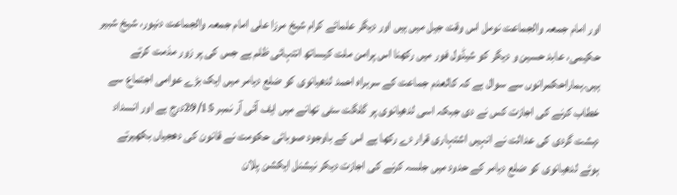اور امام جمعہ والجماعت نومل اس وقت جیل میں ہیں اور دیگر علمائے کرام شیخ مرزا علی امام جمعہ والجماعت دنیور، شیخ شبیر حکیمی، عابد حسین و دیگر کو شیڈول فور میں رکھنا اس پرامن ملت کیساتھ انتہائی ظلم ہے جس کی پر زور مذمت کرتے ہیں۔ہماراحکمرانوں سے سوال ہے کہ کالعدم جماعت کے سربراہ احمد لدھیانوی کو ضلع دیامر میں ایک بڑے عوامی اجتماع سے خطاب کرنے کی اجازت کس نے دی جبکہ اسی لدھیانوی پر گلگت سٹی تھانے میں ایف آئی آر نمبر 29/15درج ہے اور انسداد دہشت گردی کی عدالت نے انہیں اشتہاری قرار دے رکھا ہے اس کے باوجود صوبائی حکومت نے قانون کی دھجیاں بکھیرتے ہوئے لدھیانوی کو ضلع دیامر کے حدود میں جلسہ کرنے کی اجازت دیکر نیشنل ایکشن پلان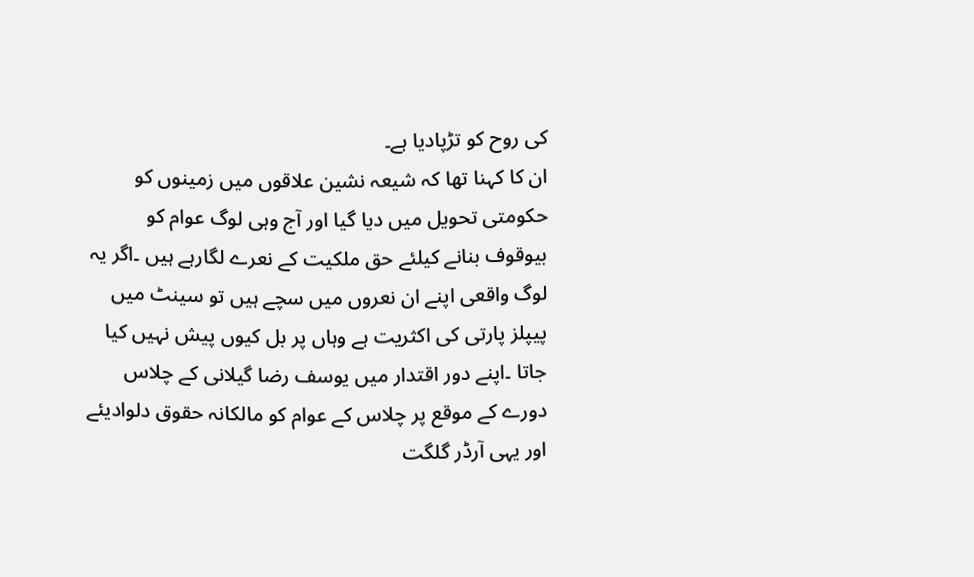کی روح کو تڑپادیا ہے۔
ان کا کہنا تھا کہ شیعہ نشین علاقوں میں زمینوں کو حکومتی تحویل میں دیا گیا اور آج وہی لوگ عوام کو بیوقوف بنانے کیلئے حق ملکیت کے نعرے لگارہے ہیں ۔اگر یہ لوگ واقعی اپنے ان نعروں میں سچے ہیں تو سینٹ میں پیپلز پارتی کی اکثریت ہے وہاں پر بل کیوں پیش نہیں کیا جاتا ۔اپنے دور اقتدار میں یوسف رضا گیلانی کے چلاس دورے کے موقع پر چلاس کے عوام کو مالکانہ حقوق دلوادیئے اور یہی آرڈر گلگت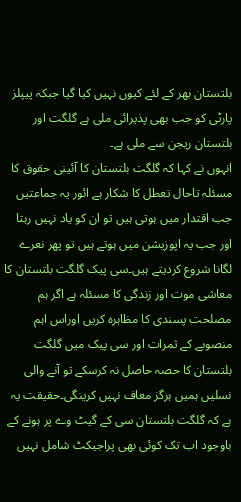بلتستان بھر کے لئے کیوں نہیں کیا گیا جبکہ پیپلز پارٹی کو جب بھی پذیرائی ملی ہے گلگت اور بلتستان ریجن سے ملی ہے۔
انہوں نے کہا کہ گلگت بلتستان کا آئینی حقوق کا مسئلہ تاحال تعطل کا شکار ہے ائور یہ جماعتیں جب اقتدار میں ہوتی ہیں تو ان کو یاد نہیں رہتا اور جب یہ اپوزیشن میں ہوتے ہیں تو پھر نعرے لگانا شروع کردیتے ہیں۔سی پیک گلگت بلتستان کا معاشی موت اور زندگی کا مسئلہ ہے اگر ہم مصلحت پسندی کا مظاہرہ کریں اوراس اہم منصوبے کے ثمرات اور سی پیک میں گلگت بلتستان کا حصہ حاصل نہ کرسکے تو آنے والی نسلیں ہمیں ہرگز معاف نہیں کرینگی۔حقیقت یہ ہے کہ گلگت بلتستان سی کے گیٹ وے پر ہونے کے باوجود اب تک کوئی بھی پراجیکٹ شامل نہیں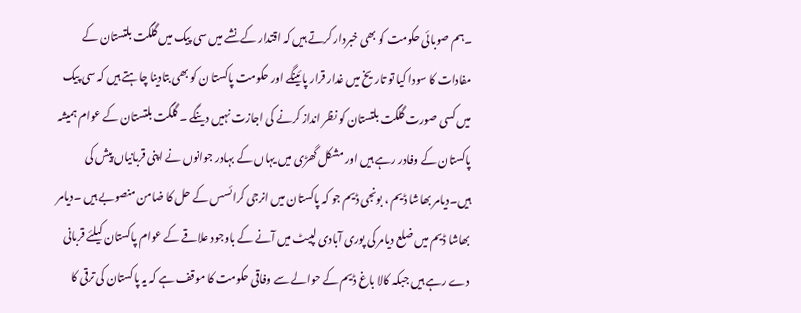۔ہم صوبائی حکومت کو بھی خبردار کرتے ہیں کہ اقتدار کے نشے میں سی پیک میں گلگت بلتستان کے مفادات کا سودا کیا تو تاریخ میں غدار قرار پائینگے اور حکومت پاکستا ن کو بھی بتادینا چاہتے ہیں کہ سی پیک میں کسی صورت گلگت بلتستان کو نظر انداز کرنے کی اجازت نہیں دینگے ۔ گلگت بلتستان کے عوام ہمیشہ پاکستان کے وفادر رہے ہیں اور مشکل گھڑی میں یہاں کے بہادر جوانوں نے اپنی قربانیاں پیش کی ہیں۔دیامر بھاشا ڈیم ، بونجی ڈیم جو کہ پاکستان میں انرجی کرائسس کے حل کا ضامن منصوبے ہیں ۔دیامر بھاشا ڈیم میں ضلع دیامر کی پوری آبادی لپیٹ میں آنے کے باوجود علاقے کے عوام پاکستان کیلئے قربانی دے رہے ہیں جبکہ کالا باغ ڈیم کے حوالے سے وفاقی حکومت کا موقف ہے کہ یہ پاکستان کی ترقی کا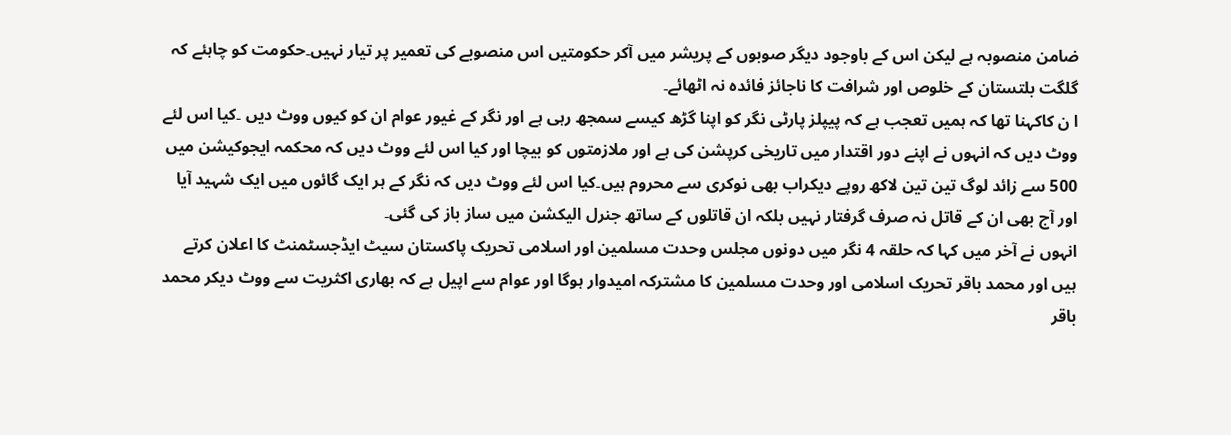ضامن منصوبہ ہے لیکن اس کے باوجود دیگر صوبوں کے پریشر میں آکر حکومتیں اس منصوبے کی تعمیر پر تیار نہیں۔حکومت کو چاہئے کہ گلگت بلتستان کے خلوص اور شرافت کا ناجائز فائدہ نہ اٹھائے۔
ا ن کاکہنا تھا کہ ہمیں تعجب ہے کہ پیپلز پارٹی نگر کو اپنا گڑھ کیسے سمجھ رہی ہے اور نگر کے غیور عوام ان کو کیوں ووٹ دیں ۔کیا اس لئے ووٹ دیں کہ انہوں نے اپنے دور اقتدار میں تاریخی کرپشن کی ہے اور ملازمتوں کو بیچا اور کیا اس لئے ووٹ دیں کہ محکمہ ایجوکیشن میں 500 سے زائد لوگ تین تین لاکھ روپے دیکراب بھی نوکری سے محروم ہیں۔کیا اس لئے ووٹ دیں کہ نگر کے ہر ایک گائوں میں ایک شہید آیا اور آج بھی ان کے قاتل نہ صرف گرفتار نہیں بلکہ ان قاتلوں کے ساتھ جنرل الیکشن میں ساز باز کی گئی۔
انہوں نے آخر میں کہا کہ حلقہ 4 نگر میں دونوں مجلس وحدت مسلمین اور اسلامی تحریک پاکستان سیٹ ایڈجسٹمنٹ کا اعلان کرتے ہیں اور محمد باقر تحریک اسلامی اور وحدت مسلمین کا مشترکہ امیدوار ہوگا اور عوام سے اپیل ہے کہ بھاری اکثریت سے ووٹ دیکر محمد باقر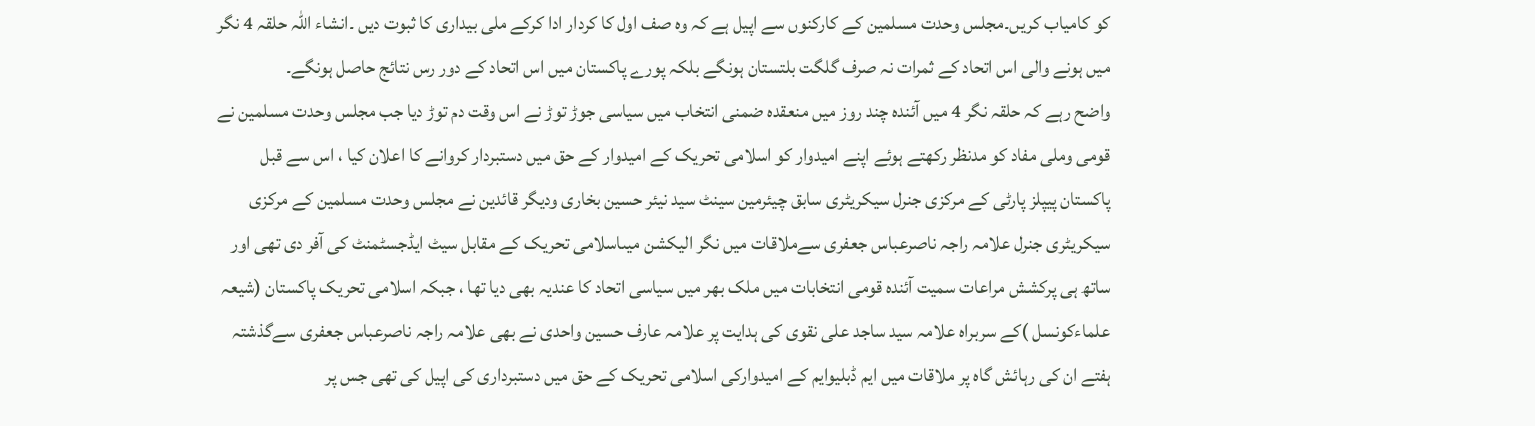کو کامیاب کریں۔مجلس وحدت مسلمین کے کارکنوں سے اپیل ہے کہ وہ صف اول کا کردار ادا کرکے ملی بیداری کا ثبوت دیں ۔انشاء اللہ حلقہ 4 نگر میں ہونے والی اس اتحاد کے ثمرات نہ صرف گلگت بلتستان ہونگے بلکہ پورے پاکستان میں اس اتحاد کے دور رس نتائج حاصل ہونگے۔
واضح رہے کہ حلقہ نگر 4 میں آئندہ چند روز میں منعقدہ ضمنی انتخاب میں سیاسی جوڑ توڑ نے اس وقت دم توڑ دیا جب مجلس وحدت مسلمین نے قومی وملی مفاد کو مدنظر رکھتے ہوئے اپنے امیدوار کو اسلامی تحریک کے امیدوار کے حق میں دستبردار کروانے کا اعلان کیا ، اس سے قبل پاکستان پیپلز پارٹی کے مرکزی جنرل سیکریٹری سابق چیئرمین سینٹ سید نیئر حسین بخاری ودیگر قائدین نے مجلس وحدت مسلمین کے مرکزی سیکریٹری جنرل علامہ راجہ ناصرعباس جعفری سےملاقات میں نگر الیکشن میںاسلامی تحریک کے مقابل سیٹ ایڈجسٹمنٹ کی آفر دی تھی اور ساتھ ہی پرکشش مراعات سمیت آئندہ قومی انتخابات میں ملک بھر میں سیاسی اتحاد کا عندیہ بھی دیا تھا ، جبکہ اسلامی تحریک پاکستان (شیعہ علماءکونسل )کے سربراہ علامہ سید ساجد علی نقوی کی ہدایت پر علامہ عارف حسین واحدی نے بھی علامہ راجہ ناصرعباس جعفری سےگذشتہ ہفتے ان کی رہائش گاہ پر ملاقات میں ایم ڈبلیوایم کے امیدوارکی اسلامی تحریک کے حق میں دستبرداری کی اپیل کی تھی جس پر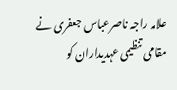علامہ راجہ ناصرعباس جعفری نے مقامی تنظیمی عہدیداران کو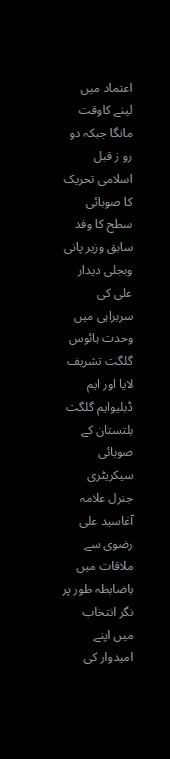اعتماد میں لینے کاوقت مانگا جبکہ دو رو ز قبل اسلامی تحریک کا صوبائی سطح کا وفد سابق وزیر پانی وبجلی دیدار علی کی سربراہی میں وحدت ہائوس گلگت تشریف لایا اور ایم ڈبلیوایم گلگت بلتستان کے صوبائی سیکریٹری جنرل علامہ آغاسید علی رضوی سے ملاقات میں باضابطہ طور پر نگر انتخاب میں اپنے امیدوار کی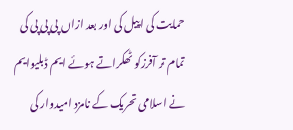حمایت کی اپیل کی اور بعد ازاں پی پی پی کی تمام تر آفرزکو ٹھکراتے ہوئے ایم ڈبلیوایم نے اسلامی تحریک کے نامزد امیدوار کی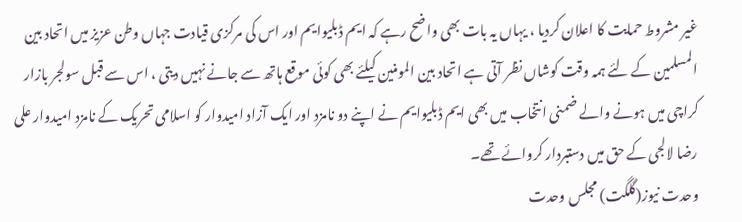غیر مشروط حمایت کا اعلان کردیا ، یہاں یہ بات بھی واضح رہے کہ ایم ڈبلیوایم اور اس کی مرکزی قیادت جہاں وطن عزیز میں اتحاد بین المسلمین کے لئے ہمہ وقت کوشاں نظر آتی ہے اتحاد بین المومنین کیلئے بھی کوئی موقع ہاتھ سے جانے نہیں دیتی ، اس سے قبل سولجر بازار کراچی میں ہونے والے ضمنی انتخاب میں بھی ایم ڈبلیوایم نے اپنے دو نامزد اور ایک آزاد امیدوار کو اسلامی تحریک کے نامزد امیدوار علی رضا لالجی کے حق میں دستبردار کروائے تھے۔
وحدت نیوز(گلگت) مجلس وحدت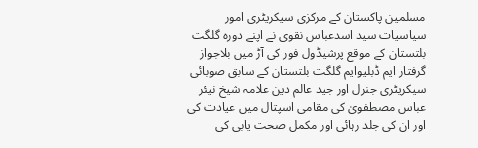مسلمین پاکستان کے مرکزی سیکریٹری امور سیاسیات سید اسدعباس نقوی نے اپنے دورہ گلگت بلتستان کے موقع پرشیڈول فور کی آڑ میں بلاجواز گرفتار ایم ڈبلیوایم گلگت بلتستان کے سابق صوبائی سیکریٹری جنرل اور جید عالم دین علامہ شیخ نیئر عباس مصطفویٰ کی مقامی اسپتال میں عیادت کی اور ان کی جلد رہائی اور مکمل صحت یابی کی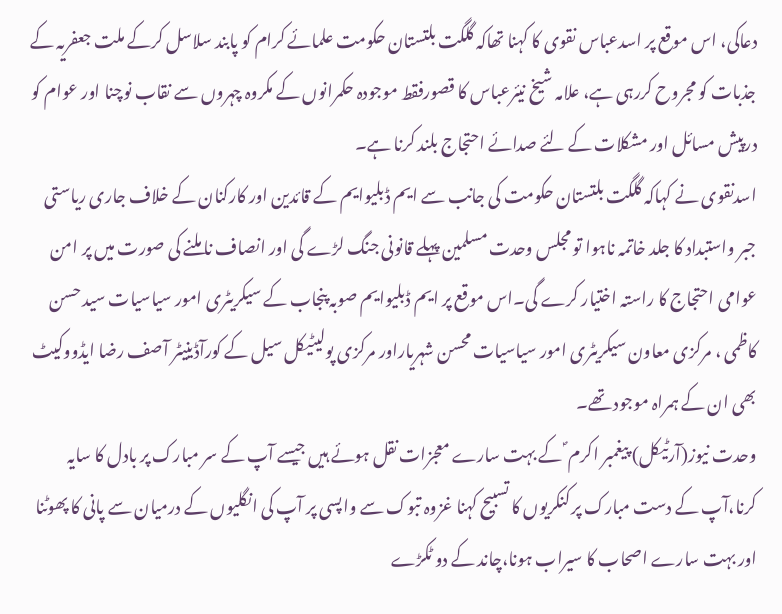دعاکی، اس موقع پر اسدعباس نقوی کا کہنا تھاکہ گلگت بلتستان حکومت علمائے کرام کو پابند سلاسل کرکے ملت جعفریہ کے جذبات کو مجروح کررہی ہے، علامہ شیخ نیئرعباس کا قصورفقط موجودہ حکمرانوں کے مکروہ چہروں سے نقاب نوچنا اور عوام کو درپیش مسائل اور مشکلات کے لئے صدائے احتجاج بلند کرنا ہے۔
اسدنقوی نے کہاکہ گلگت بلتستان حکومت کی جانب سے ایم ڈبلیوایم کے قائدین اور کارکنان کے خلاف جاری ریاستی جبر واستبداد کا جلد خاتمہ ناہوا تو مجلس وحدت مسلمین پہلے قانونی جنگ لڑے گی اور انصاف نا ملنے کی صورت میں پر امن عوامی احتجاج کا راستہ اختیار کرے گی۔اس موقع پر ایم ڈبلیوایم صوبہ پنجاب کے سیکریٹری امور سیاسیات سید حسن کاظمی ، مرکزی معاون سیکریٹری امور سیاسیات محسن شہریاراور مرکزی پولیٹیکل سیل کے کورآڈینیٹر آصف رضا ایڈووکیٹ بھی ان کے ہمراہ موجود تھے۔
وحدت نیوز(آرٹیکل) پیغمبر اکرم ؐ کے بہت سارے معجزات نقل ہوئے ہیں جیسے آپ کے سر مبارک پر بادل کا سایہ کرنا،آپ کے دست مبارک پر کنکریوں کا تسبیح کہنا غزوہ تبوک سے واپسی پر آپ کی انگلیوں کے درمیان سے پانی کا پھوٹنا اور بہت سارے اصحاب کا سیراب ہونا،چاند کے دو ٹکڑے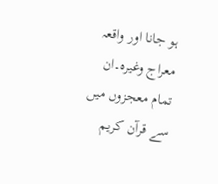ہو جانا اور واقعہ معراج وغیرہ۔ان تمام معجزوں میں سے قرآن کریم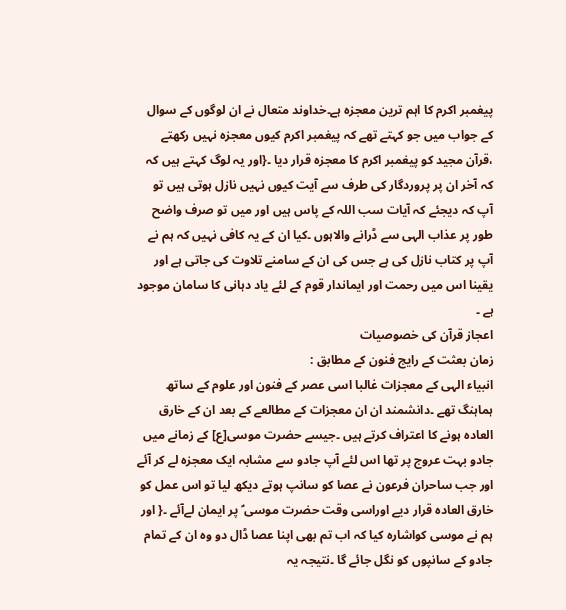پیغمبر اکرم کا اہم ترین معجزہ ہے۔خداوند متعال نے ان لوگوں کے سوال کے جواب میں جو کہتے تھے کہ پیغمبر اکرم کیوں معجزہ نہیں رکھتے ،قرآن مجید کو پیغمبر اکرم کا معجزہ قرار دیا ۔{اور یہ لوگ کہتے ہیں کہ کہ آخر ان پر پروردگار کی طرف سے آیت کیوں نہیں نازل ہوتی ہیں تو آپ کہ دیجئے کہ آیات سب اللہ کے پاس ہیں اور میں تو صرف واضح طور پر عذاب الہی سے ڈرانے والاہوں ۔کیا ان کے یہ کافی نہیں کہ ہم نے آپ پر کتاب نازل کی ہے جس کی ان کے سامنے تلاوت کی جاتی ہے اور یقینا اس میں رحمت اور ایماندار قوم کے لئے یاد دہانی کا سامان موجود ہے ۔
اعجاز قرآن کی خصوصیات
زمان بعثت کے رایج فنون کے مطابق :
انبیاء الہی کے معجزات غالبا اسی عصر کے فنون اور علوم کے ساتھ ہماہنگ تھے ۔دانشمند ان ان معجزات کے مطالعے کے بعد ان کے خارق العادہ ہونے کا اعتراف کرتے ہیں ۔جیسے حضرت موسی[ع] کے زمانے میں جادو بہت عروج پر تھا اس لئے آپ جادو سے مشابہ ایک معجزہ لے کر آئے اور جب ساحران فرعون نے عصا کو سانپ ہوتے دیکھ لیا تو اس عمل کو خارق العادہ قرار دیے اوراسی وقت حضرت موسی ؑ پر ایمان لےآئے ۔{ اور ہم نے موسی کواشارہ کیا کہ اب تم بھی اپنا عصا ڈال دو وہ ان کے تمام جادو کے سانپوں کو نگل جائے گا ۔نتیجہ یہ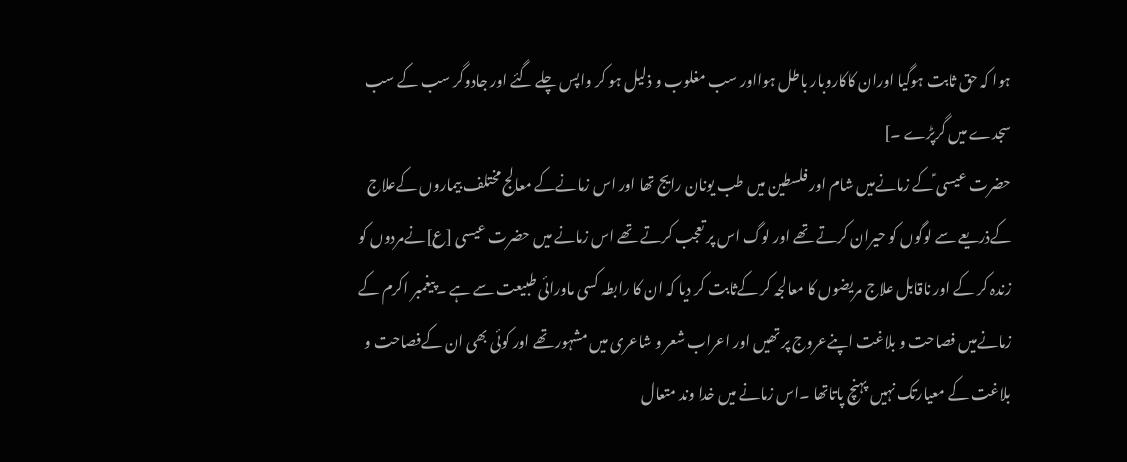ہوا کہ حق ثابت ہوگیا اوران کاکاروبار باطل ہوااور سب مغلوب و ذلیل ہو کر واپس چلے گئے اور جادوگر سب کے سب سجدے میں گرپڑے ۔]
حضرت عیسی ؑکے زمانےمیں شام اور فلسطین میں طب یونان رایج تھا اور اس زمانےکے معالج مختلف بیماروں کےعلاج کےذریعے سے لوگوں کو حیران کرتے تھے اور لوگ اس پر تعجب کرتے تھے اس زمانے میں حضرت عیسی [ع]نےمردوں کو زندہ کر کے اور ناقابل علاج مریضوں کا معالجہ کر کےثابت کر دیا کہ ان کا رابطہ کسی ماورائی طبیعت سے ہے ۔پیغمبر اکرم کے زمانےمیں فصاحت و بلاغت اپنےعروج پر تھیں اور اعراب شعر و شاعری میں مشہور تھے اور کوئی بھی ان کےفصاحت و بلاغت کے معیارتک نہیں پہنچ پاتاتھا ۔اس زمانے میں خدا وند متعال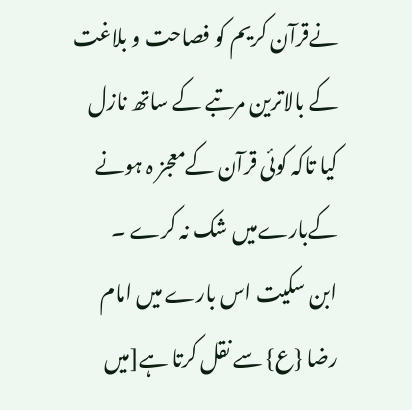نےقرآن کریم کو فصاحت و بلاغت کے بالاترین مرتبے کے ساتھ نازل کیا تاکہ کوئی قرآن کےمعجز ہ ہونے کےبارےمیں شک نہ کرے ۔
ابن سکیت اس بارے میں امام رضا {ع} سے نقل کرتا ہے[میں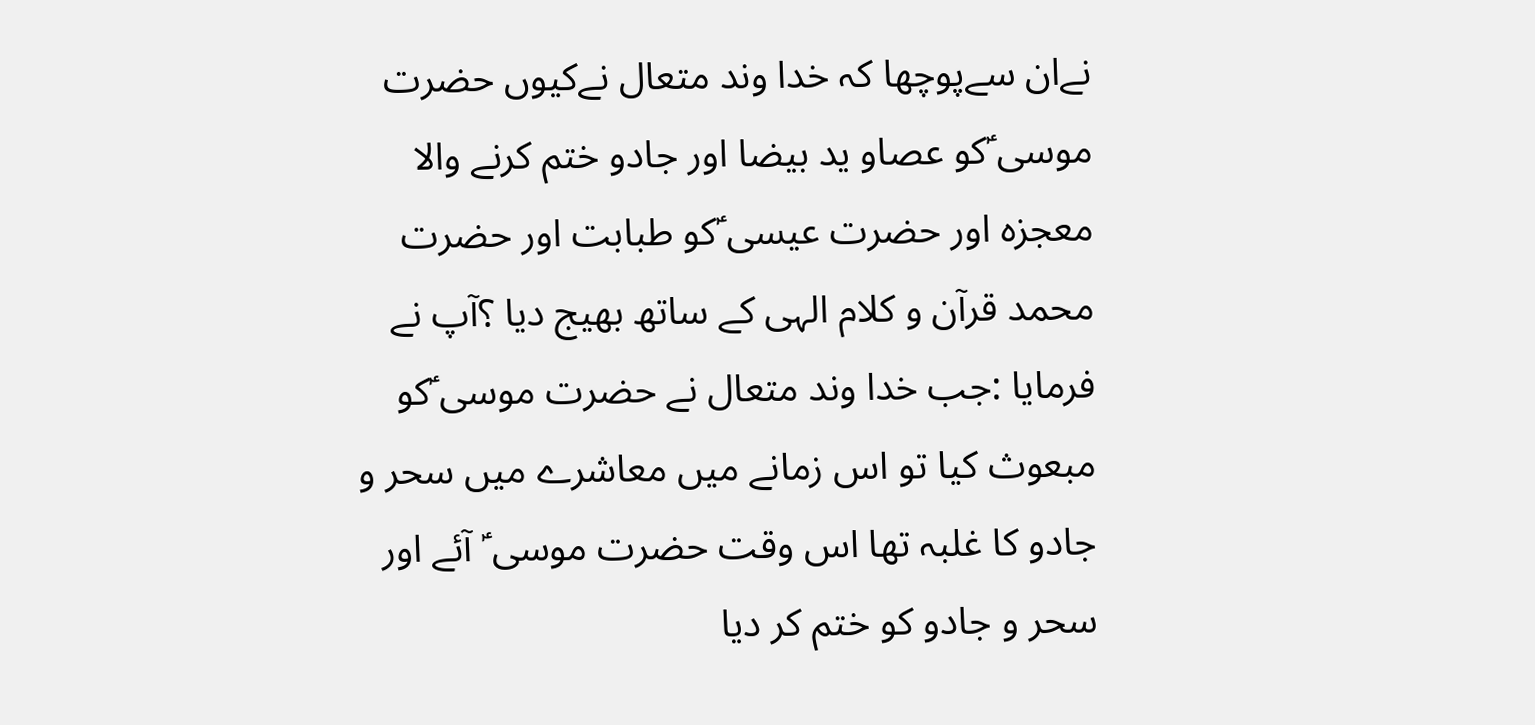نےان سےپوچھا کہ خدا وند متعال نےکیوں حضرت موسی ؑکو عصاو ید بیضا اور جادو ختم کرنے والا معجزہ اور حضرت عیسی ؑکو طبابت اور حضرت محمد قرآن و کلام الہی کے ساتھ بھیج دیا ؟آپ نے فرمایا :جب خدا وند متعال نے حضرت موسی ؑکو مبعوث کیا تو اس زمانے میں معاشرے میں سحر و جادو کا غلبہ تھا اس وقت حضرت موسی ؑ آئے اور سحر و جادو کو ختم کر دیا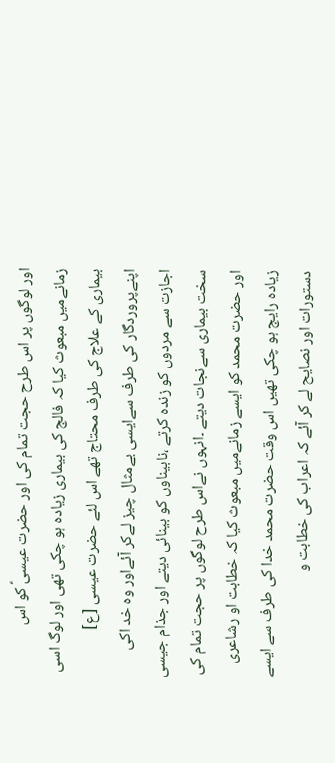اور لوگوں پر اس طرح حجت تمام کی اور حضرت عیسیؑ کو اس زمانےمیں مبعوث کیا کہ فالج کی بیماری زیادہ ہو چکی تھی اور لوگ اسی بیماری کے علاج کی طرف محتاج تھے اس لئے حضرت عیسی [ع] اپنےپروردگار کی طرف سےایسی بےمثال چیز لےکر آئےاور وہ خد اکی اجازت سے مردوں کو زندہ کرتے ،نابیناوں کو بینائی دیتے اور جذام جیسی سخت بیماری سےنجات دیتے ۔انہوں نےاس طرح لوگوں پر حجت تمام کی اور حضرت محمد کو ایسے زمانےمیں مبعوث کیا کہ خطابت او رشاعری زیادہ رایج ہو چکی تھیں اس وقت حضرت محمد خدا کی طرف سے ایسے دستورات اور نصایح لے کر آئے کہ اعراب کی خطابت و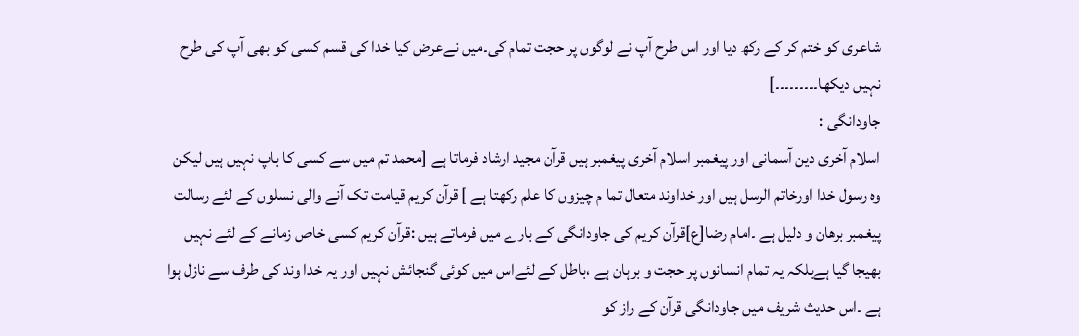شاعری کو ختم کر کے رکھ دیا اور اس طرح آپ نے لوگوں پر حجت تمام کی۔میں نےعرض کیا خدا کی قسم کسی کو بھی آپ کی طرح نہیں دیکھا۔۔۔۔۔۔۔۔۔]
جاودانگی :
اسلام آخری دین آسمانی اور پیغمبر اسلام آخری پیغمبر ہیں قرآن مجید ارشاد فرماتا ہے [محمد تم میں سے کسی کا باپ نہیں ہیں لیکن وہ رسول خدا اورخاتم الرسل ہیں اور خداوند متعال تما م چیزوں کا علم رکھتا ہے ] قرآن کریم قیامت تک آنے والی نسلوں کے لئے رسالت پیغمبر برھان و دلیل ہے ۔امام رضا[ع]قرآن کریم کی جاودانگی کے بارے میں فرماتے ہیں :قرآن کریم کسی خاص زمانے کے لئے نہیں بھیجا گیا ہےبلکہ یہ تمام انسانوں پر حجت و برہان ہے ،باطل کے لئےاس میں کوئی گنجائش نہیں اور یہ خدا وند کی طرف سے نازل ہوا ہے ۔اس حدیث شریف میں جاودانگی قرآن کے راز کو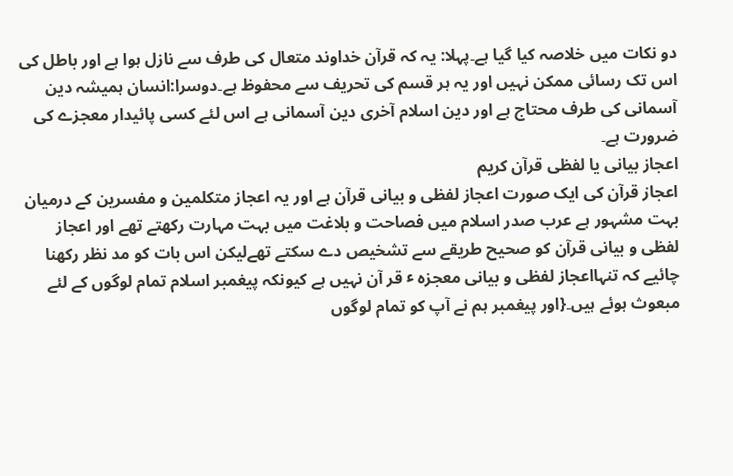دو نکات میں خلاصہ کیا گیا ہے۔پہلا: یہ کہ قرآن خداوند متعال کی طرف سے نازل ہوا ہے اور باطل کی اس تک رسائی ممکن نہیں اور یہ ہر قسم کی تحریف سے محفوظ ہے۔دوسرا:انسان ہمیشہ دین آسمانی کی طرف محتاج ہے اور دین اسلام آخری دین آسمانی ہے اس لئے کسی پائیدار معجزے کی ضرورت ہے۔
اعجاز بیانی یا لفظی قرآن کریم
اعجاز قرآن کی ایک صورت اعجاز لفظی و بیانی قرآن ہے اور یہ اعجاز متکلمین و مفسرین کے درمیان بہت مشہور ہے عرب صدر اسلام میں فصاحت و بلاغت میں بہت مہارت رکھتے تھے اور اعجاز لفظی و بیانی قرآن کو صحیح طریقے سے تشخیص دے سکتے تھےلیکن اس بات کو مد نظر رکھنا چائیے کہ تنہااعجاز لفظی و بیانی معجزہ ٴ قر آن نہیں ہے کیونکہ پیغمبر اسلام تمام لوگوں کے لئے مبعوث ہوئے ہیں۔{اور پیغمبر ہم نے آپ کو تمام لوگوں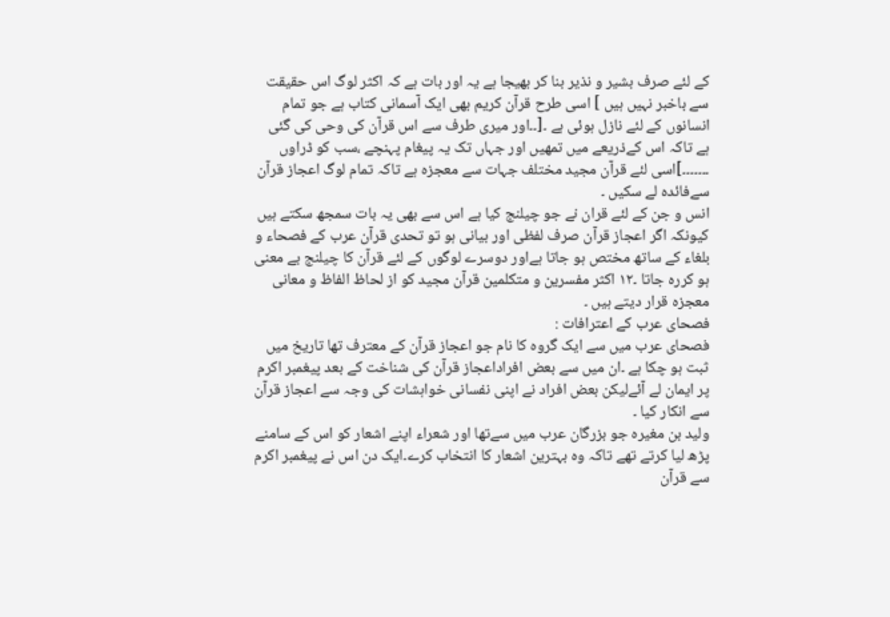کے لئے صرف بشیر و نذیر بنا کر بھیجا ہے یہ اور بات ہے کہ اکثر لوگ اس حقیقت سے باخبر نہیں ہیں ] اسی طرح قرآن کریم بھی ایک آسمانی کتاب ہے جو تمام انسانوں کے لئے نازل ہوئی ہے ۔[۔۔اور میری طرف سے اس قرآن کی وحی کی گئی ہے تاکہ اس کےذریعے میں تمھیں اور جہاں تک یہ پیغام پہنچے ،سب کو ڈراوں ۔۔۔۔۔۔۔]اسی لئے قرآن مجید مختلف جہات سے معجزہ ہے تاکہ تمام لوگ اعجاز قرآن سےفائدہ لے سکیں ۔
انس و جن کے لئے قران نے جو چیلنج کیا ہے اس سے بھی یہ بات سمجھ سکتے ہیں کیونکہ اگر اعجاز قرآن صرف لفظی اور بیانی ہو تو تحدی قرآن عرب کے فصحاء و بلغاء کے ساتھ مختص ہو جاتا ہےاور دوسرے لوگوں کے لئے قرآن کا چیلنج بے معنی ہو کررہ جاتا ۔۱۲ اکثر مفسرین و متکلمین قرآن مجید کو از لحاظ الفاظ و معانی معجزہ قرار دیتے ہیں ۔
فصحای عرب کے اعترافات :
فصحای عرب میں سے ایک گروہ کا نام جو اعجاز قرآن کے معترف تھا تاریخ میں ثبت ہو چکا ہے ۔ان میں سے بعض افراداعجاز قرآن کی شناخت کے بعد پیغمبر اکرم پر ایمان لے آئےلیکن بعض افراد نے اپنی نفسانی خواہشات کی وجہ سے اعجاز قرآن سے انکار کیا ۔
ولید بن مغیرہ جو بزرگان عرب میں سےتھا اور شعراء اپنے اشعار کو اس کے سامنے پڑھ لیا کرتے تھے تاکہ وہ بہترین اشعار کا انتخاب کرے۔ایک دن اس نے پیغمبر اکرم سے قرآن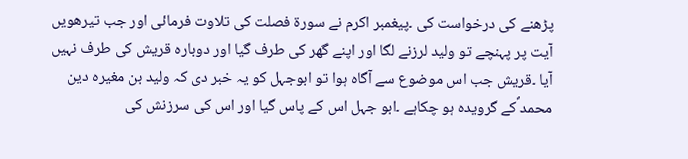پڑھنے کی درخواست کی ۔پیغمبر اکرم نے سورۃ فصلت کی تلاوت فرمائی اور جب تیرھویں آیت پر پہنچے تو ولید لرزنے لگا اور اپنے گھر کی طرف گیا اور دوبارہ قریش کی طرف نہیں آیا ۔قریش جب اس موضوع سے آگاہ ہوا تو ابوجہل کو یہ خبر دی کہ ولید بن مغیرہ دین محمد ؐکے گرویدہ ہو چکاہے ۔ابو جہل اس کے پاس گیا اور اس کی سرزنش کی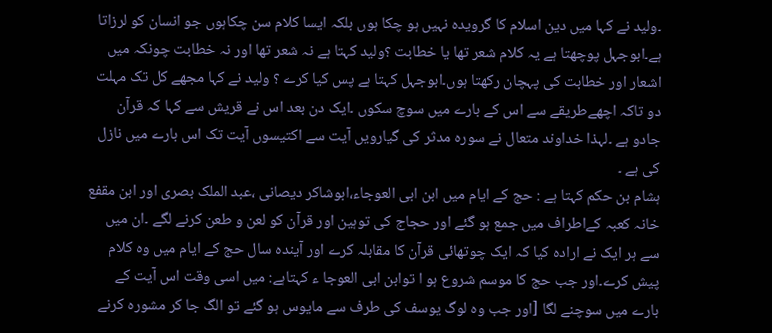۔ولید نے کہا میں دین اسلام کا گرویدہ نہیں ہو چکا ہوں بلکہ ایسا کلام سن چکاہوں جو انسان کو لرزاتا ہے۔ابوجہل پوچھتا ہے یہ کلام شعر تھا یا خطابت ؟ولید کہتا ہے نہ شعر تھا اور نہ خطابت چونکہ میں اشعار اور خطابت کی پہچان رکھتا ہوں۔ابوجہل کہتا ہے پس کیا کرے ؟ ولید نے کہا مجھے کل تک مہلت دو تاکہ اچھےطریقے سے اس کے بارے میں سوچ سکوں ۔ایک دن بعد اس نے قریش سے کہا کہ قرآن جادو ہے ۔لہذا خداوند متعال نے سورہ مدثر کی گیارویں آیت سے اکتیسوں آیت تک اس بارے میں نازل کی ہے ۔
ہشام بن حکم کہتا ہے : حج کے ایام میں ابن ابی العوجاء،ابوشاکر دیصانی ،عبد الملک بصری اور ابن مقفع خانہ کعبہ کےاطراف میں جمع ہو گئے اور حجاج کی توہین اور قرآن کو لعن و طعن کرنے لگے ۔ان میں سے ہر ایک نے ارادہ کیا کہ ایک چوتھائی قرآن کا مقابلہ کرے اور آیندہ سال حج کے ایام میں وہ کلام پیش کرے۔اور جب حج کا موسم شروع ہو ا توابن ابی العوجا ء کہتاہے: میں اسی وقت اس آیت کے بارے میں سوچنے لگا [اور جب وہ لوگ یوسف کی طرف سے مایوس ہو گئے تو الگ جا کر مشورہ کرنے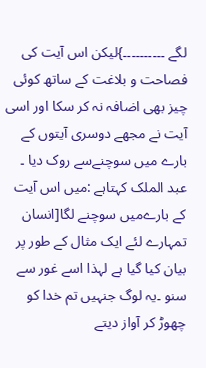لگے ۔۔۔۔۔۔۔۔۔۔}لیکن اس آیت کی فصاحت و بلاغت کے ساتھ کوئی چیز بھی اضافہ نہ کر سکا اور اسی آیت نے مجھے دوسری آیتوں کے بارے میں سوچنےسے روک دیا ۔
عبد الملک کہتاہے :میں اس آیت کے بارےمیں سوچنے لگا[انسان تمہارے لئے ایک مثال کے طور پر بیان کیا گیا ہے لہذا اسے غور سے سنو ۔یہ لوگ جنہیں تم خدا کو چھوڑ کر آواز دیتے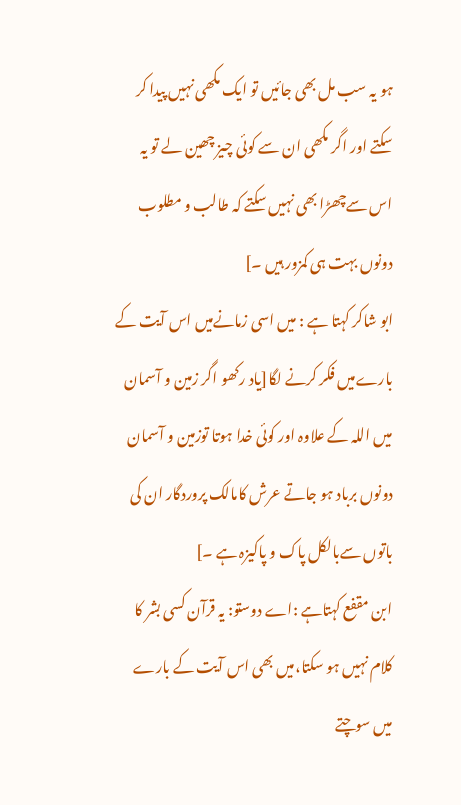ہو یہ سب مل بھی جائیں تو ایک مکھی نہیں پیدا کر سکتے اور اگر مکھی ان سے کوئی چیز چھین لے تو یہ اس سےچھڑا بھی نہیں سکتے کہ طالب و مطلوب دونوں بہت ہی کمزور ہیں ۔]
ابو شاکر کہتا ہے : میں اسی زمانےمیں اس آیت کے بارےمیں فکر کرنے لگا[یاد رکھو اگر زمین و آسمان میں اللہ کے علاوہ اور کوئی خدا ہوتا توزمین و آسمان دونوں برباد ہو جاتے عرش کامالک پروردگار ان کی باتوں سےبالکل پاک و پاکیزہ ہے ۔]
ابن مقفع کہتاہے :اے دوستو: یہ قرآن کسی بشر کا کلام نہیں ہو سکتا،میں بھی اس آیت کے بارے میں سوچتے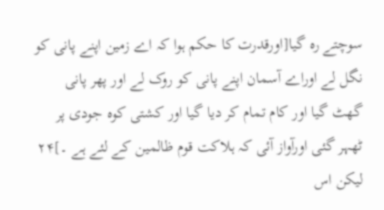سوچتے رہ گیا[اورقدرت کا حکم ہوا کہ اے زمین اپنے پانی کو نگل لے اوراے آسمان اپنے پانی کو روک لے اور پھر پانی گھٹ گیا اور کام تمام کر دیا گیا اور کشتی کوہ جودی پر ٹھہر گئی اورآواز آئی کہ ہلاکت قوم ظالمین کے لئے ہے ۔]۲۴ لیکن اس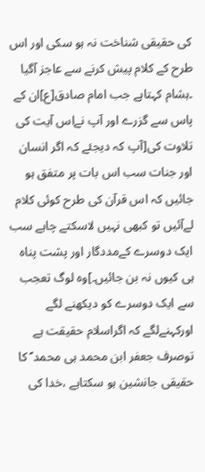کی حقیقی شناخت نہ ہو سکی اور اس طرح کے کلام پیش کرنے سے عاجز آگیا ۔ہشام کہتاہے جب امام صادق[ع]ان کے پاس سے گزرے اور آپ نےاس آیت کی تلاوت کی[آپ کہ دیجئے کہ اگر انسان اور جنات سب اس بات پر متفق ہو جائیں کہ اس قرآن کی طرح کوئی کلام لےآئیں تو کبھی نہیں لاسکتے چاہے سب ایک دوسرے کےمددگار اور پشت پناہ ہی کیوں نہ بن جائیں۔]وہ لوگ تعجب سے ایک دوسرے کو دیکھنے لگے اورکہنےلگے کہ اگراسلام حقیقت ہے توصرف جعفر ابن محمد ہی محمد ؐ کا حقیقی جانشین ہو سکتاہے ،خدا کی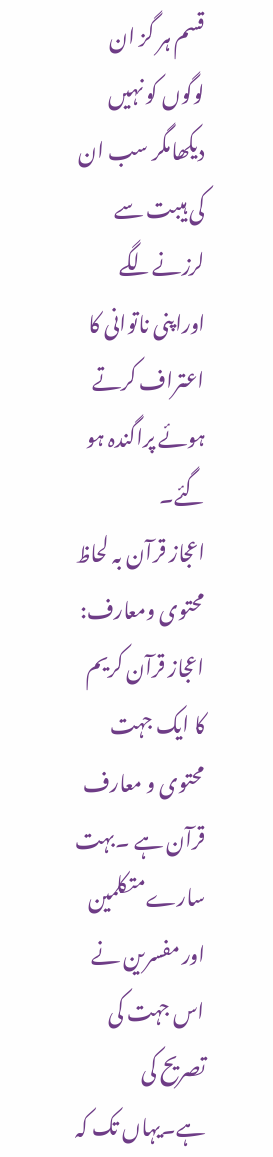قسم ہر گز ان لوگوں کو نہیں دیکھامگر سب ان کی ہیبت سے لرزنےلگے اوراپنی ناتوانی کا اعتراف کرتے ہوئے پراگندہ ہو گئے۔
اعجاز قرآن بہ لحاظ محتوی ومعارف:
اعجاز قرآن کریم کا ایک جہت محتوی و معارف قرآن ہے ۔بہت سارےمتکلمین اور مفسرین نے اس جہت کی تصریح کی ہے۔یہاں تک کہ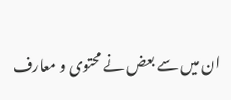ان میں سے بعض نے محتوی و معارف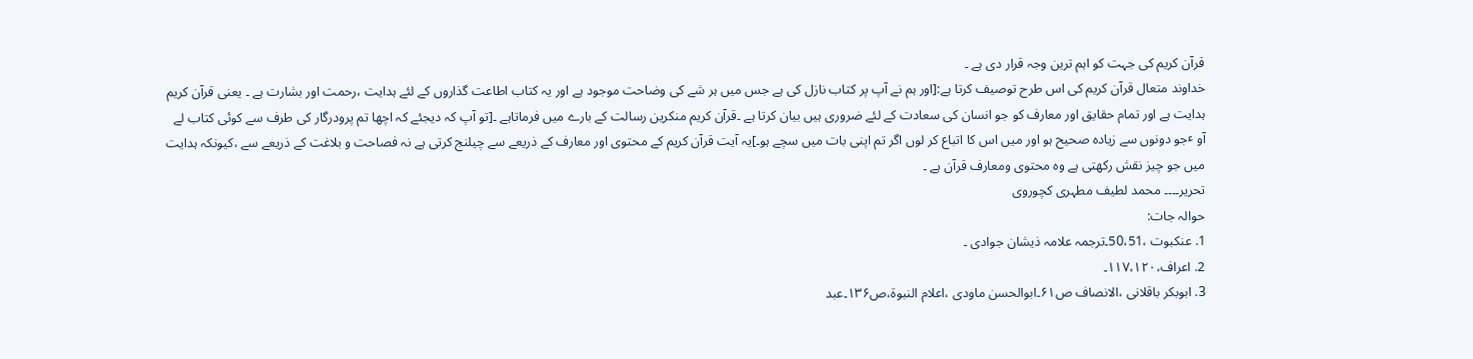قرآن کریم کی جہت کو اہم ترین وجہ قرار دی ہے ۔
خداوند متعال قرآن کریم کی اس طرح توصیف کرتا ہے:[اور ہم نے آپ پر کتاب نازل کی ہے جس میں ہر شے کی وضاحت موجود ہے اور یہ کتاب اطاعت گذاروں کے لئے ہدایت ،رحمت اور بشارت ہے ۔ یعنی قرآن کریم ہدایت ہے اور تمام حقایق اور معارف کو جو انسان کی سعادت کے لئے ضروری ہیں بیان کرتا ہے ۔قرآن کریم منکرین رسالت کے بارے میں فرماتاہے ۔[تو آپ کہ دیجئے کہ اچھا تم پرودرگار کی طرف سے کوئی کتاب لے آو ٴجو دونوں سے زیادہ صحیح ہو اور میں اس کا اتباع کر لوں اگر تم اپنی بات میں سچے ہو۔]یہ آیت قرآن کریم کے محتوی اور معارف کے ذریعے سے چیلنج کرتی ہے نہ فصاحت و بلاغت کے ذریعے سے ،کیونکہ ہدایت میں جو چیز نقش رکھتی ہے وہ محتوی ومعارف قرآن ہے ۔
تحریر۔۔۔۔ محمد لطیف مطہری کچوروی
حوالہ جات:
1. عنکبوت ،50،51۔ترجمہ علامہ ذیشان جوادی ۔
2. اعراف،۱۱۷،۱۲۰۔
3. ابوبکر باقلانی ،الانصاف ص۶۱۔ابوالحسن ماودی ،اعلام النبوۃ،ص۱۳۶۔عبد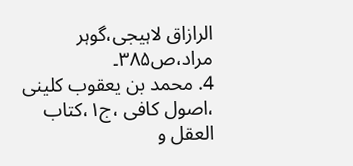الرازاق لاہیجی،گوہر مراد،ص۳۸۵۔
4. محمد بن یعقوب کلینی ،اصول کافی ،ج۱،کتاب العقل و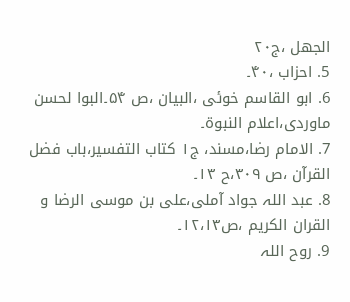الجھل ،ج۲۰
5. احزاب ،۴۰۔
6. ابو القاسم خوئی ،البیان ،ص ۵۴۔البوا لحسن ماوردی،اعلام النبوۃ۔
7. الامام رضا،مسند، ج۱ کتاب التفسیر،باب فضل القرآن ،ص ۳۰۹،ح ۱۳۔
8. عبد اللہ جواد آملی،علی بن موسی الرضا و القران الکریم ،ص۱۲،۱۳۔
9. روح اللہ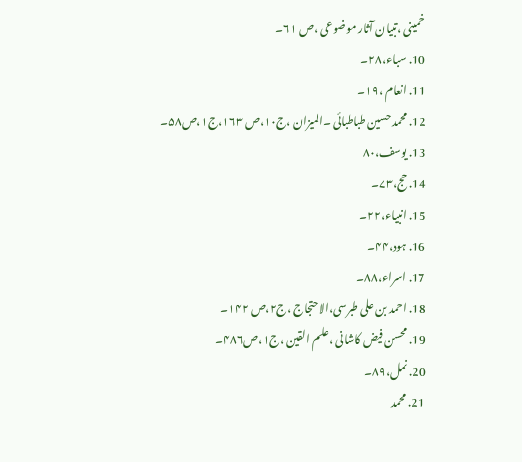خمینی ،تبیان آثار موضوعی ،ص ۶۱۔
10. سباء،۲۸۔
11. انعام ،۱۹۔
12. محمد حسین طباطبائی ۔المیزان ،ج۱۰،ص ۱۶۳،ج۱،ص۵۸۔
13. یوسف،۸۰
14. حج،۷۳۔
15. انبیاء،۲۲۔
16. ہود،۴۴۔
17. اسراء،۸۸۔
18. احمد بن علی طبرسی،الاحتجاج ،ج۲،ص ۱۴۲۔
19. محسن فیض کاشانی ،علم القین ،ج۱،ص۴۸۶۔
20. نمل،۸۹۔
21. محمد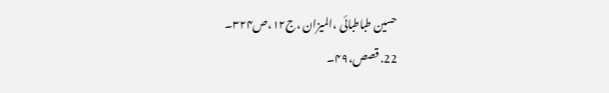حسین طباطبائی ،المیزان ،ج۱۲،ص۳۲۴۔
22. قصص،۴۹۔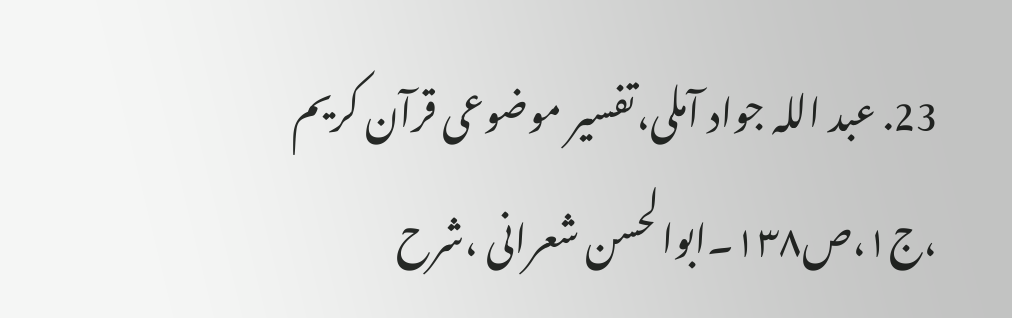23. عبد اللہ جواد آملی،تفسیر موضوعی قرآن کریم ،ج۱،ص۱۳۸۔ابوالحسن شعرانی ،شرح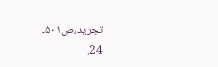تجرید،ص۵۰۱۔
24.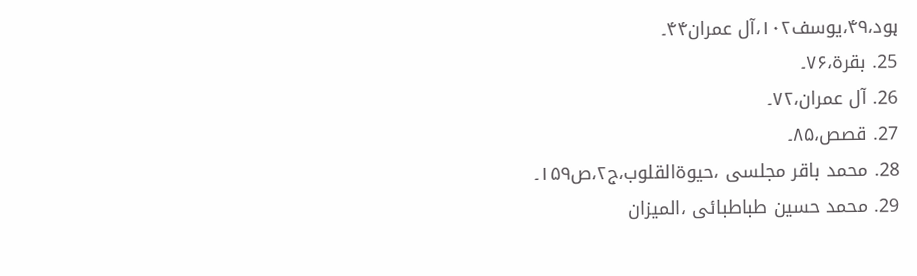ہود،۴۹،یوسف۱۰۲،آل عمران۴۴۔
25. بقرۃ،۷۶۔
26. آل عمران،۷۲۔
27. قصص،۸۵۔
28. محمد باقر مجلسی ،حیوۃالقلوب،ج۲،ص۱۵۹۔
29. محمد حسین طباطبائی ،المیزان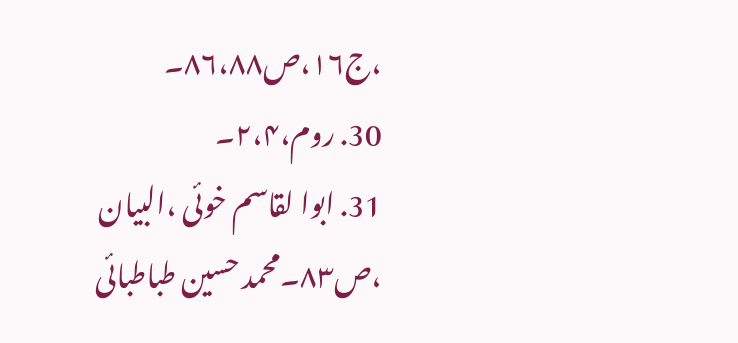،ج۱۶،ص۸۶،۸۸۔
30. روم،۲،۴۔
31. ابوا لقاسم خوئی ،البیان ،ص۸۳۔محمد حسین طباطبائی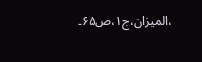،المیزان،ج۱،ص۶۵۔